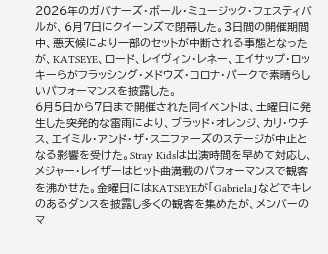2026年のガバナーズ・ボール・ミュージック・フェスティバルが、6月7日にクイーンズで閉幕した。3日間の開催期間中、悪天候により一部のセットが中断される事態となったが、KATSEYE、ロード、レイヴィン・レネー、エイサップ・ロッキーらがフラッシング・メドウズ・コロナ・パークで素晴らしいパフォーマンスを披露した。
6月5日から7日まで開催された同イベントは、土曜日に発生した突発的な雷雨により、ブラッド・オレンジ、カリ・ウチス、エイミル・アンド・ザ・スニファーズのステージが中止となる影響を受けた。Stray Kidsは出演時間を早めて対応し、メジャー・レイザーはヒット曲満載のパフォーマンスで観客を沸かせた。金曜日にはKATSEYEが「Gabriela」などでキレのあるダンスを披露し多くの観客を集めたが、メンバーのマ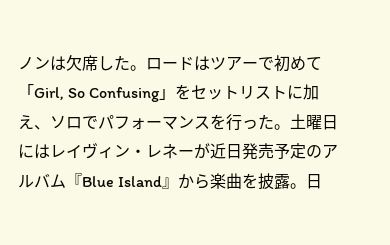ノンは欠席した。ロードはツアーで初めて「Girl, So Confusing」をセットリストに加え、ソロでパフォーマンスを行った。土曜日にはレイヴィン・レネーが近日発売予定のアルバム『Blue Island』から楽曲を披露。日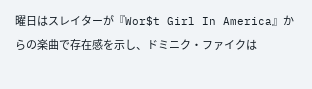曜日はスレイターが『Wor$t Girl In America』からの楽曲で存在感を示し、ドミニク・ファイクは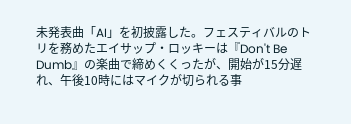未発表曲「AI」を初披露した。フェスティバルのトリを務めたエイサップ・ロッキーは『Don't Be Dumb』の楽曲で締めくくったが、開始が15分遅れ、午後10時にはマイクが切られる事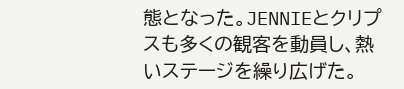態となった。JENNIEとクリプスも多くの観客を動員し、熱いステージを繰り広げた。